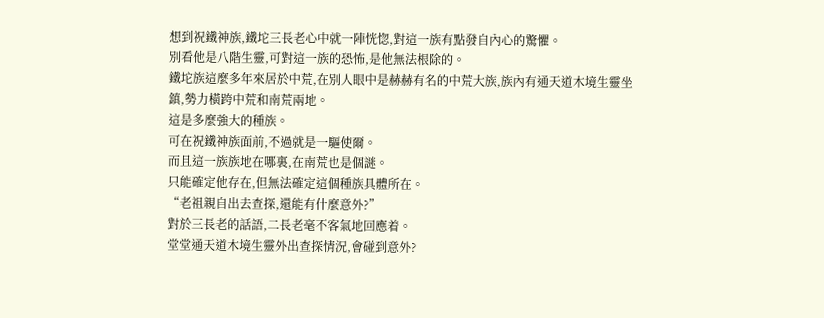想到祝鐵神族,鐵坨三長老心中就一陣恍惚,對這一族有點發自內心的驚懼。
別看他是八階生靈,可對這一族的恐怖,是他無法根除的。
鐵坨族這麼多年來居於中荒,在別人眼中是赫赫有名的中荒大族,族內有通天道木境生靈坐鎮,勢力橫跨中荒和南荒兩地。
這是多麼強大的種族。
可在祝鐵神族面前,不過就是一驅使爾。
而且這一族族地在哪裏,在南荒也是個謎。
只能確定他存在,但無法確定這個種族具體所在。
“老祖親自出去查探,還能有什麼意外?”
對於三長老的話語,二長老毫不客氣地回應着。
堂堂通天道木境生靈外出查探情況,會碰到意外?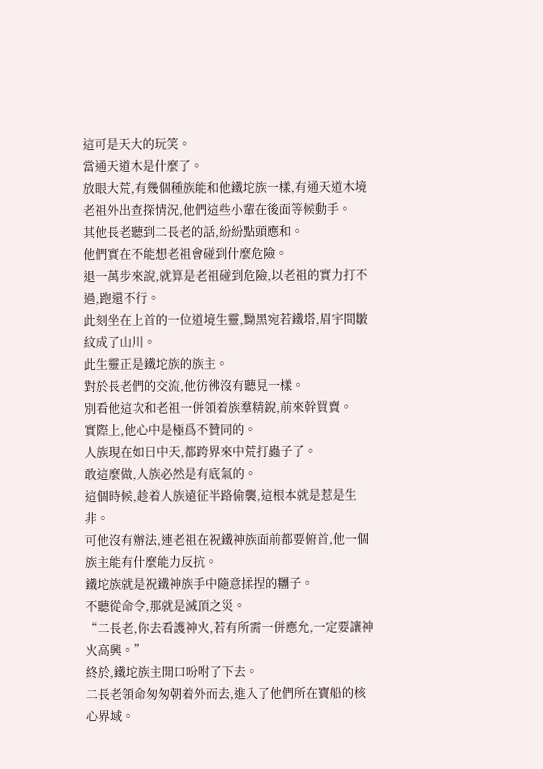這可是天大的玩笑。
當通天道木是什麼了。
放眼大荒,有幾個種族能和他鐵坨族一樣,有通天道木境老祖外出查探情況,他們這些小輩在後面等候動手。
其他長老聽到二長老的話,紛紛點頭應和。
他們實在不能想老祖會碰到什麼危險。
退一萬步來說,就算是老祖碰到危險,以老祖的實力打不過,跑還不行。
此刻坐在上首的一位道境生靈,黝黑宛若鐵塔,眉宇間皺紋成了山川。
此生靈正是鐵坨族的族主。
對於長老們的交流,他彷彿沒有聽見一樣。
別看他這次和老祖一併領着族羣精銳,前來幹買賣。
實際上,他心中是極爲不贊同的。
人族現在如日中天,都跨界來中荒打蟲子了。
敢這麼做,人族必然是有底氣的。
這個時候,趁着人族遠征半路偷襲,這根本就是惹是生非。
可他沒有辦法,連老祖在祝鐵神族面前都要俯首,他一個族主能有什麼能力反抗。
鐵坨族就是祝鐵神族手中隨意揉捏的糰子。
不聽從命令,那就是滅頂之災。
“二長老,你去看護神火,若有所需一併應允,一定要讓神火高興。”
終於,鐵坨族主開口吩咐了下去。
二長老領命匆匆朝着外而去,進入了他們所在寶船的核心界域。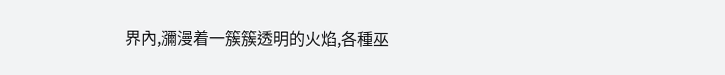界內,瀰漫着一簇簇透明的火焰,各種巫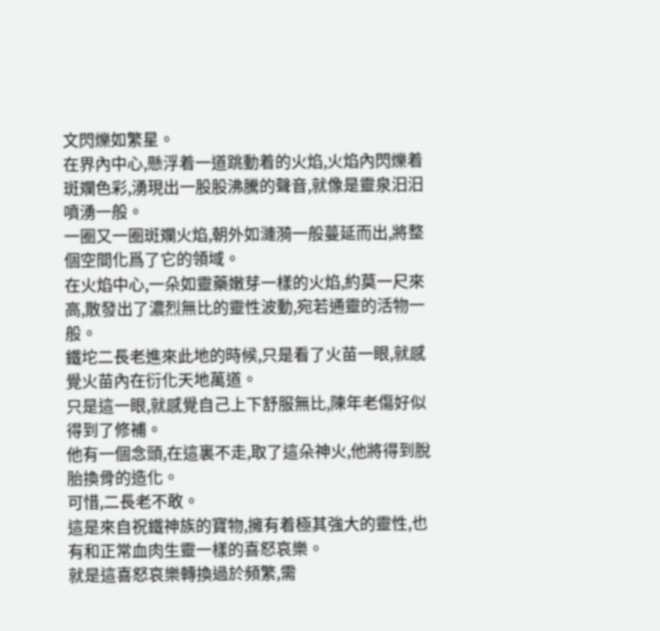文閃爍如繁星。
在界內中心,懸浮着一道跳動着的火焰,火焰內閃爍着斑斕色彩,湧現出一股股沸騰的聲音,就像是靈泉汨汨噴湧一般。
一圈又一圈斑斕火焰,朝外如漣漪一般蔓延而出,將整個空間化爲了它的領域。
在火焰中心,一朵如靈藥嫩芽一樣的火焰,約莫一尺來高,散發出了濃烈無比的靈性波動,宛若通靈的活物一般。
鐵坨二長老進來此地的時候,只是看了火苗一眼,就感覺火苗內在衍化天地萬道。
只是這一眼,就感覺自己上下舒服無比,陳年老傷好似得到了修補。
他有一個念頭,在這裏不走,取了這朵神火,他將得到脫胎換骨的造化。
可惜,二長老不敢。
這是來自祝鐵神族的寶物,擁有着極其強大的靈性,也有和正常血肉生靈一樣的喜怒哀樂。
就是這喜怒哀樂轉換過於頻繁,需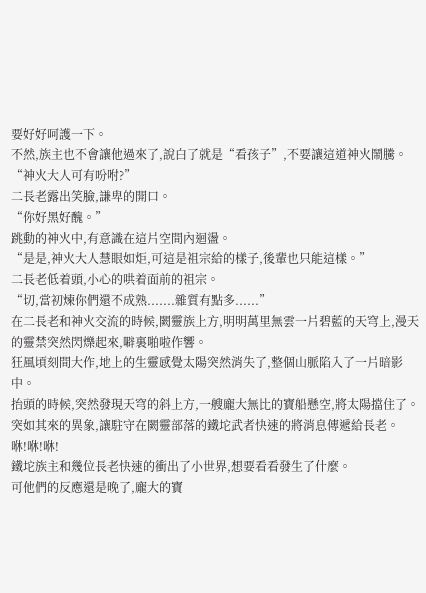要好好呵護一下。
不然,族主也不會讓他過來了,說白了就是“看孩子”,不要讓這道神火鬧騰。
“神火大人可有吩咐?”
二長老露出笑臉,謙卑的開口。
“你好黑好醜。”
跳動的神火中,有意識在這片空間內迴盪。
“是是,神火大人慧眼如炬,可這是祖宗給的樣子,後輩也只能這樣。”
二長老低着頭,小心的哄着面前的祖宗。
“切,當初煉你們還不成熟.......雜質有點多......”
在二長老和神火交流的時候,闕靈族上方,明明萬里無雲一片碧藍的天穹上,漫天的靈禁突然閃爍起來,噼裏啪啦作響。
狂風頃刻間大作,地上的生靈感覺太陽突然消失了,整個山脈陷入了一片暗影中。
抬頭的時候,突然發現天穹的斜上方,一艘龐大無比的寶船懸空,將太陽擋住了。
突如其來的異象,讓駐守在闕靈部落的鐵坨武者快速的將消息傳遞給長老。
咻!咻!咻!
鐵坨族主和幾位長老快速的衝出了小世界,想要看看發生了什麼。
可他們的反應還是晚了,龐大的寶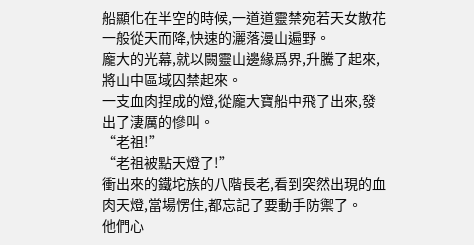船顯化在半空的時候,一道道靈禁宛若天女散花一般從天而降,快速的灑落漫山遍野。
龐大的光幕,就以闕靈山邊緣爲界,升騰了起來,將山中區域囚禁起來。
一支血肉捏成的燈,從龐大寶船中飛了出來,發出了淒厲的慘叫。
“老祖!”
“老祖被點天燈了!”
衝出來的鐵坨族的八階長老,看到突然出現的血肉天燈,當場愣住,都忘記了要動手防禦了。
他們心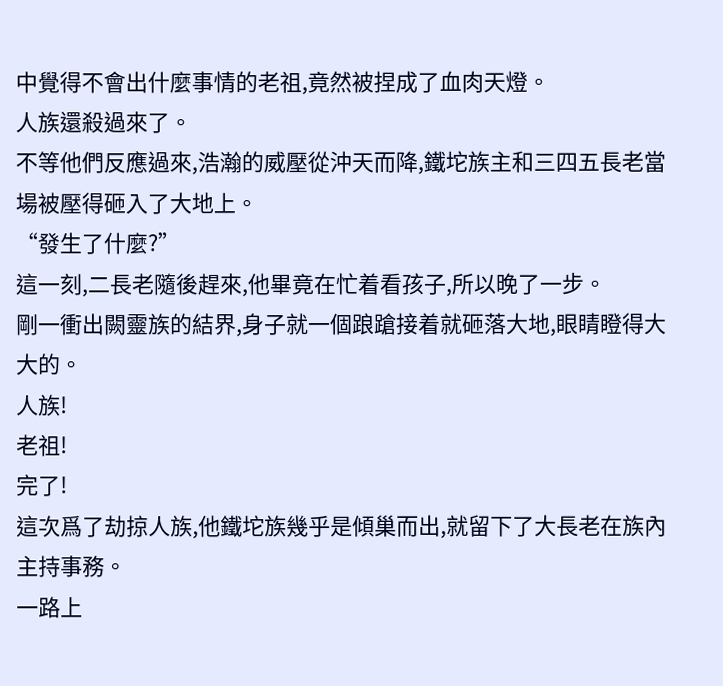中覺得不會出什麼事情的老祖,竟然被捏成了血肉天燈。
人族還殺過來了。
不等他們反應過來,浩瀚的威壓從沖天而降,鐵坨族主和三四五長老當場被壓得砸入了大地上。
“發生了什麼?”
這一刻,二長老隨後趕來,他畢竟在忙着看孩子,所以晚了一步。
剛一衝出闕靈族的結界,身子就一個踉蹌接着就砸落大地,眼睛瞪得大大的。
人族!
老祖!
完了!
這次爲了劫掠人族,他鐵坨族幾乎是傾巢而出,就留下了大長老在族內主持事務。
一路上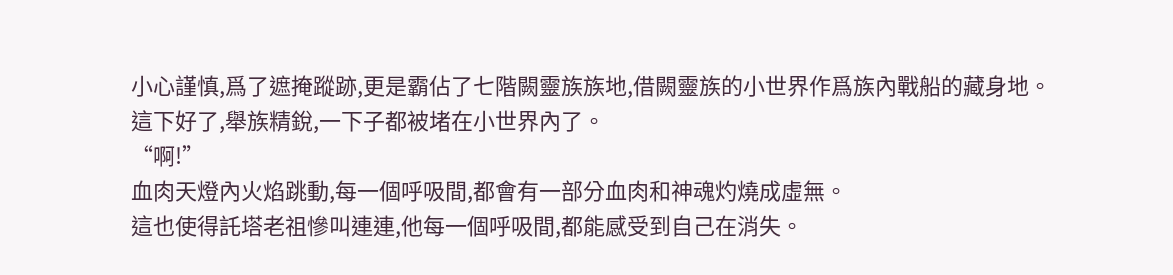小心謹慎,爲了遮掩蹤跡,更是霸佔了七階闕靈族族地,借闕靈族的小世界作爲族內戰船的藏身地。
這下好了,舉族精銳,一下子都被堵在小世界內了。
“啊!”
血肉天燈內火焰跳動,每一個呼吸間,都會有一部分血肉和神魂灼燒成虛無。
這也使得託塔老祖慘叫連連,他每一個呼吸間,都能感受到自己在消失。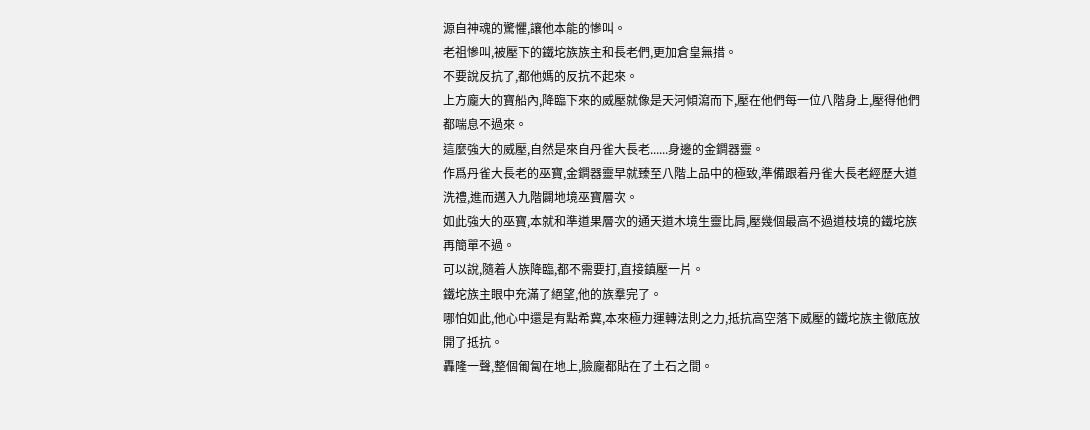源自神魂的驚懼,讓他本能的慘叫。
老祖慘叫,被壓下的鐵坨族族主和長老們,更加倉皇無措。
不要說反抗了,都他媽的反抗不起來。
上方龐大的寶船內,降臨下來的威壓就像是天河傾瀉而下,壓在他們每一位八階身上,壓得他們都喘息不過來。
這麼強大的威壓,自然是來自丹雀大長老......身邊的金鐧器靈。
作爲丹雀大長老的巫寶,金鐧器靈早就臻至八階上品中的極致,準備跟着丹雀大長老經歷大道洗禮,進而邁入九階闢地境巫寶層次。
如此強大的巫寶,本就和準道果層次的通天道木境生靈比肩,壓幾個最高不過道枝境的鐵坨族再簡單不過。
可以說,隨着人族降臨,都不需要打,直接鎮壓一片。
鐵坨族主眼中充滿了絕望,他的族羣完了。
哪怕如此,他心中還是有點希冀,本來極力運轉法則之力,抵抗高空落下威壓的鐵坨族主徹底放開了抵抗。
轟隆一聲,整個匍匐在地上,臉龐都貼在了土石之間。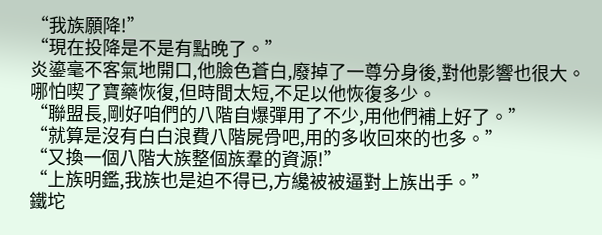“我族願降!”
“現在投降是不是有點晚了。”
炎鎏毫不客氣地開口,他臉色蒼白,廢掉了一尊分身後,對他影響也很大。
哪怕喫了寶藥恢復,但時間太短,不足以他恢復多少。
“聯盟長,剛好咱們的八階自爆彈用了不少,用他們補上好了。”
“就算是沒有白白浪費八階屍骨吧,用的多收回來的也多。”
“又換一個八階大族整個族羣的資源!”
“上族明鑑,我族也是迫不得已,方纔被被逼對上族出手。”
鐵坨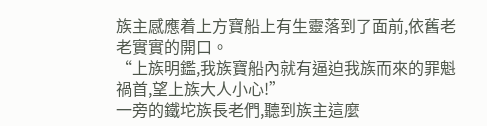族主感應着上方寶船上有生靈落到了面前,依舊老老實實的開口。
“上族明鑑,我族寶船內就有逼迫我族而來的罪魁禍首,望上族大人小心!”
一旁的鐵坨族長老們,聽到族主這麼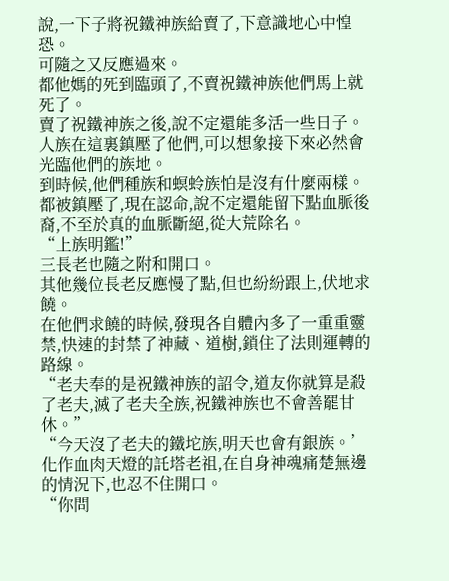說,一下子將祝鐵神族給賣了,下意識地心中惶恐。
可隨之又反應過來。
都他媽的死到臨頭了,不賣祝鐵神族他們馬上就死了。
賣了祝鐵神族之後,說不定還能多活一些日子。
人族在這裏鎮壓了他們,可以想象接下來必然會光臨他們的族地。
到時候,他們種族和螟蛉族怕是沒有什麼兩樣。
都被鎮壓了,現在認命,說不定還能留下點血脈後裔,不至於真的血脈斷絕,從大荒除名。
“上族明鑑!”
三長老也隨之附和開口。
其他幾位長老反應慢了點,但也紛紛跟上,伏地求饒。
在他們求饒的時候,發現各自體內多了一重重靈禁,快速的封禁了神藏、道樹,鎖住了法則運轉的路線。
“老夫奉的是祝鐵神族的詔令,道友你就算是殺了老夫,滅了老夫全族,祝鐵神族也不會善罷甘休。”
“今天沒了老夫的鐵坨族,明天也會有銀族。’
化作血肉天燈的託塔老祖,在自身神魂痛楚無邊的情況下,也忍不住開口。
“你問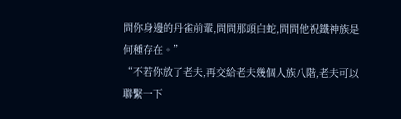問你身邊的丹雀前輩,問問那頭白蛇,問問他祝鐵神族是何種存在。”
“不若你放了老夫,再交給老夫幾個人族八階,老夫可以聯繫一下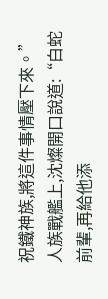祝鐵神族,將這件事情壓下來。”
人族戰艦上,沈燦開口說道:“白蛇前輩,再給他添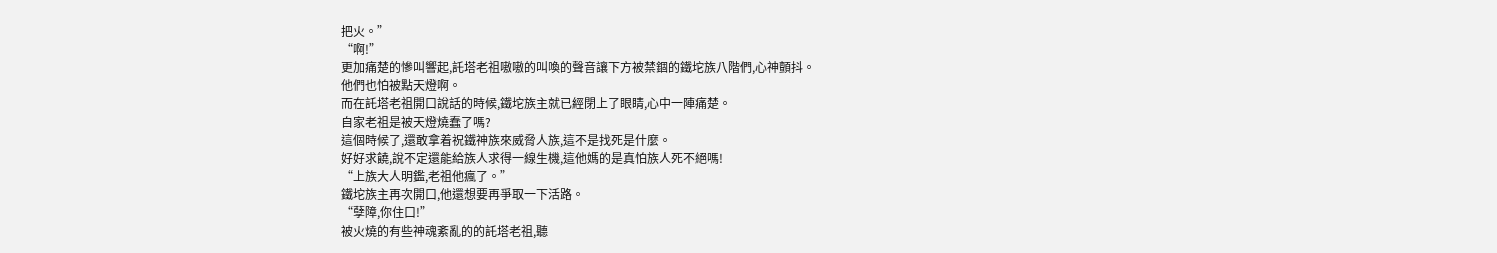把火。”
“啊!”
更加痛楚的慘叫響起,託塔老祖嗷嗷的叫喚的聲音讓下方被禁錮的鐵坨族八階們,心神顫抖。
他們也怕被點天燈啊。
而在託塔老祖開口說話的時候,鐵坨族主就已經閉上了眼睛,心中一陣痛楚。
自家老祖是被天燈燒蠢了嗎?
這個時候了,還敢拿着祝鐵神族來威脅人族,這不是找死是什麼。
好好求饒,說不定還能給族人求得一線生機,這他媽的是真怕族人死不絕嗎!
“上族大人明鑑,老祖他瘋了。”
鐵坨族主再次開口,他還想要再爭取一下活路。
“孽障,你住口!”
被火燒的有些神魂紊亂的的託塔老祖,聽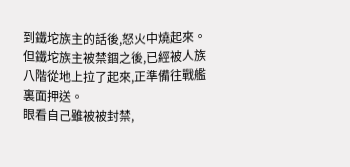到鐵坨族主的話後,怒火中燒起來。
但鐵坨族主被禁錮之後,已經被人族八階從地上拉了起來,正準備往戰艦裏面押送。
眼看自己雖被被封禁,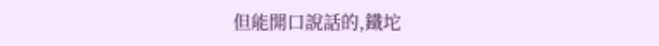但能開口說話的,鐵坨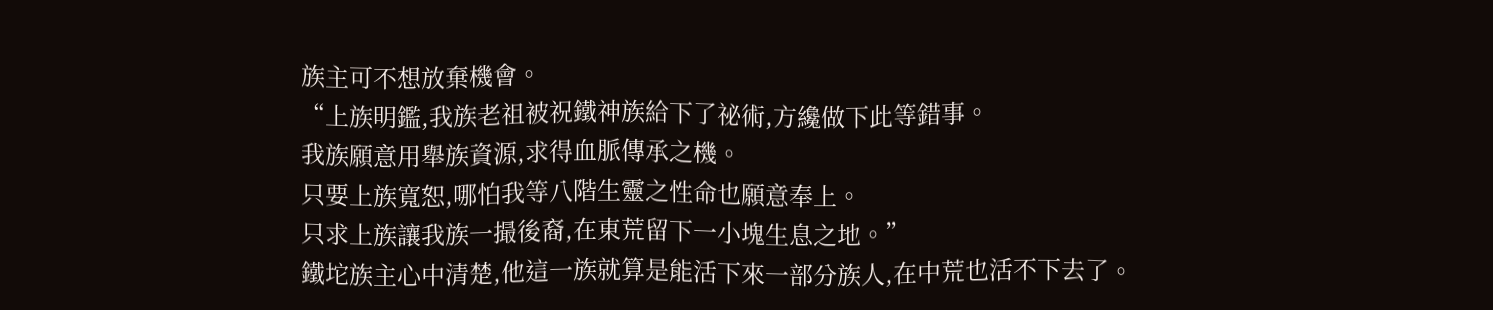族主可不想放棄機會。
“上族明鑑,我族老祖被祝鐵神族給下了祕術,方纔做下此等錯事。
我族願意用舉族資源,求得血脈傳承之機。
只要上族寬恕,哪怕我等八階生靈之性命也願意奉上。
只求上族讓我族一撮後裔,在東荒留下一小塊生息之地。”
鐵坨族主心中清楚,他這一族就算是能活下來一部分族人,在中荒也活不下去了。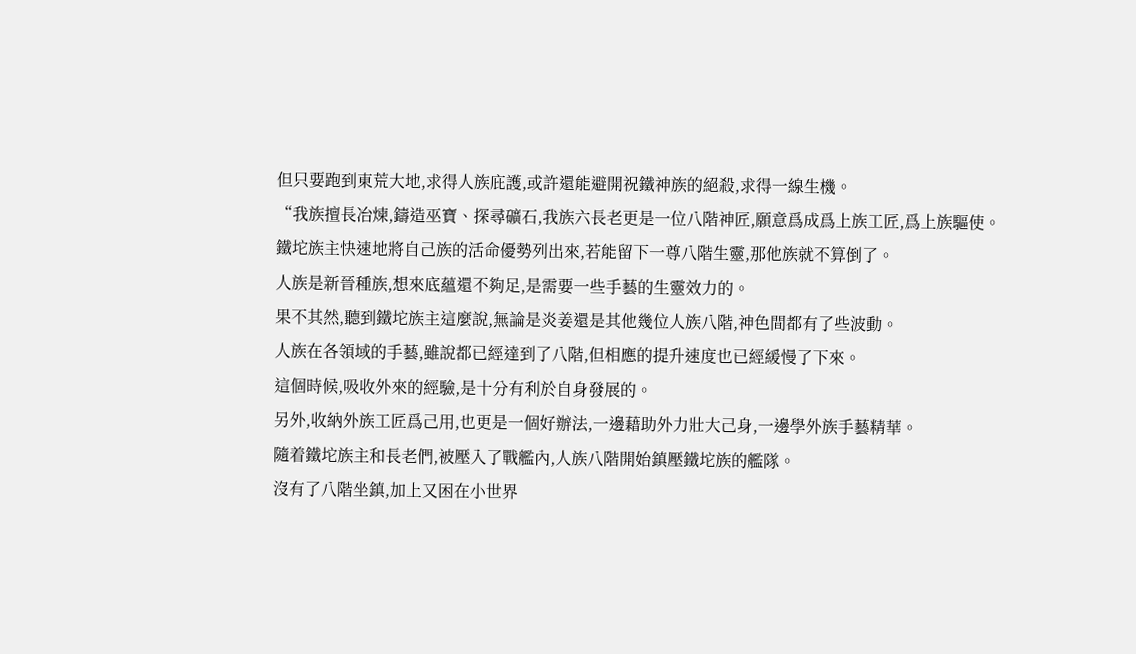但只要跑到東荒大地,求得人族庇護,或許還能避開祝鐵神族的絕殺,求得一線生機。
“我族擅長冶煉,鑄造巫寶、探尋礦石,我族六長老更是一位八階神匠,願意爲成爲上族工匠,爲上族驅使。
鐵坨族主快速地將自己族的活命優勢列出來,若能留下一尊八階生靈,那他族就不算倒了。
人族是新晉種族,想來底蘊還不夠足,是需要一些手藝的生靈效力的。
果不其然,聽到鐵坨族主這麼說,無論是炎姜還是其他幾位人族八階,神色間都有了些波動。
人族在各領域的手藝,雖說都已經達到了八階,但相應的提升速度也已經緩慢了下來。
這個時候,吸收外來的經驗,是十分有利於自身發展的。
另外,收納外族工匠爲己用,也更是一個好辦法,一邊藉助外力壯大己身,一邊學外族手藝精華。
隨着鐵坨族主和長老們,被壓入了戰艦內,人族八階開始鎮壓鐵坨族的艦隊。
沒有了八階坐鎮,加上又困在小世界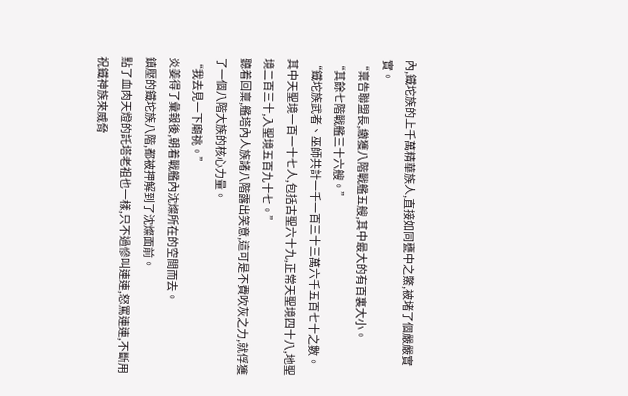內,鐵坨族的上千萬精華族人,直接如同甕中之鱉,被堵了個嚴嚴實實。
“稟告聯盟長,繳獲八階戰艦五艘,其中最大的有百裏大小。
“其餘七階戰艦三十六艘。”
“鐵坨族武者、巫師共計一千一百三十三萬六千五百七十之數。
其中天聖境一百一十七人,包括古聖六十九,正常天聖境四十八,地聖境二百三十,入聖境五百九十七。”
聽着回稟,艦塔內人族諸八階露出笑意,這可是不費吹灰之力,就俘獲了一個八階大族的核心力量。
“我去見一下廟祧。”
炎姜得了彙報後,朝着戰艦內沈燦所在的空間而去。
鎮壓的鐵坨族八階,都被押解到了沈燦面前。
點了血肉天燈的託塔老祖也一樣,只不過慘叫連連,怒罵連連,不斷用祝鐵神族來威脅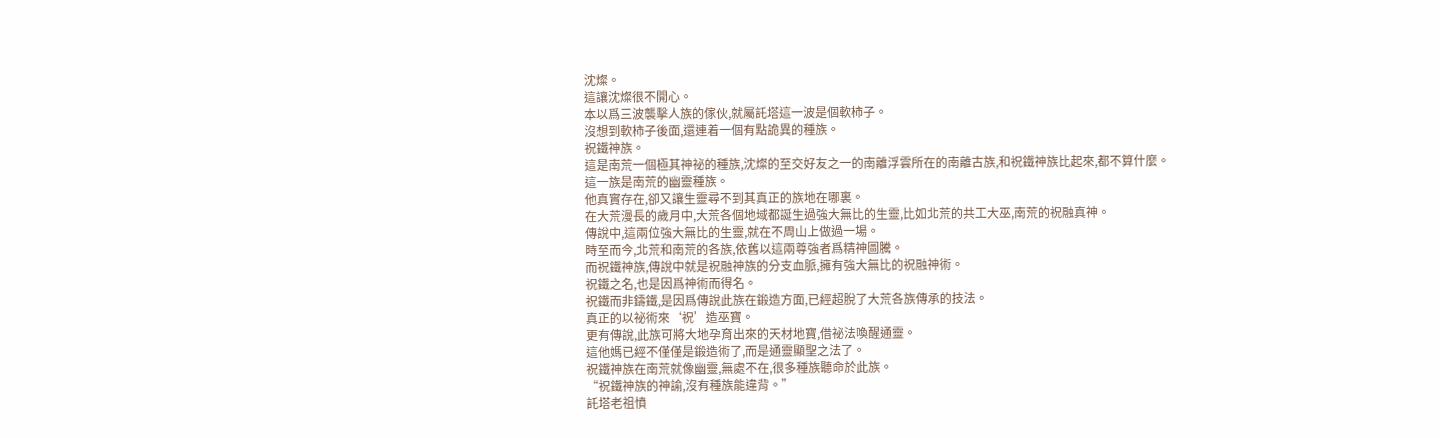沈燦。
這讓沈燦很不開心。
本以爲三波襲擊人族的傢伙,就屬託塔這一波是個軟柿子。
沒想到軟柿子後面,還連着一個有點詭異的種族。
祝鐵神族。
這是南荒一個極其神祕的種族,沈燦的至交好友之一的南離浮雲所在的南離古族,和祝鐵神族比起來,都不算什麼。
這一族是南荒的幽靈種族。
他真實存在,卻又讓生靈尋不到其真正的族地在哪裏。
在大荒漫長的歲月中,大荒各個地域都誕生過強大無比的生靈,比如北荒的共工大巫,南荒的祝融真神。
傳說中,這兩位強大無比的生靈,就在不周山上做過一場。
時至而今,北荒和南荒的各族,依舊以這兩尊強者爲精神圖騰。
而祝鐵神族,傳說中就是祝融神族的分支血脈,擁有強大無比的祝融神術。
祝鐵之名,也是因爲神術而得名。
祝鐵而非鑄鐵,是因爲傳說此族在鍛造方面,已經超脫了大荒各族傳承的技法。
真正的以祕術來‘祝’造巫寶。
更有傳說,此族可將大地孕育出來的天材地寶,借祕法喚醒通靈。
這他媽已經不僅僅是鍛造術了,而是通靈顯聖之法了。
祝鐵神族在南荒就像幽靈,無處不在,很多種族聽命於此族。
“祝鐵神族的神諭,沒有種族能違背。”
託塔老祖憤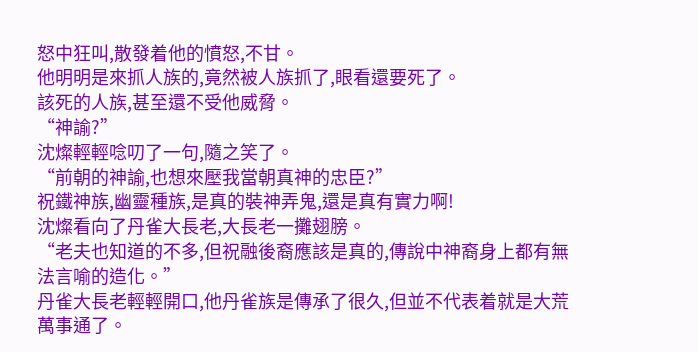怒中狂叫,散發着他的憤怒,不甘。
他明明是來抓人族的,竟然被人族抓了,眼看還要死了。
該死的人族,甚至還不受他威脅。
“神諭?”
沈燦輕輕唸叨了一句,隨之笑了。
“前朝的神諭,也想來壓我當朝真神的忠臣?”
祝鐵神族,幽靈種族,是真的裝神弄鬼,還是真有實力啊!
沈燦看向了丹雀大長老,大長老一攤翅膀。
“老夫也知道的不多,但祝融後裔應該是真的,傳說中神裔身上都有無法言喻的造化。”
丹雀大長老輕輕開口,他丹雀族是傳承了很久,但並不代表着就是大荒萬事通了。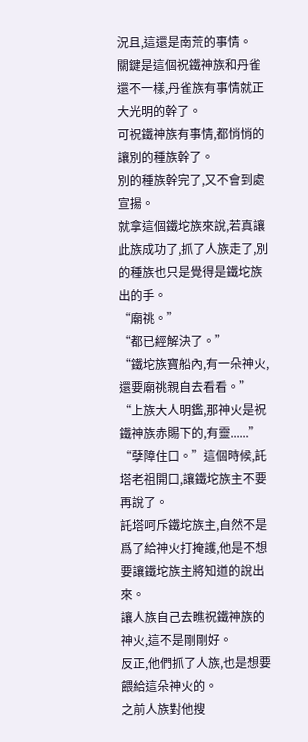況且,這還是南荒的事情。
關鍵是這個祝鐵神族和丹雀還不一樣,丹雀族有事情就正大光明的幹了。
可祝鐵神族有事情,都悄悄的讓別的種族幹了。
別的種族幹完了,又不會到處宣揚。
就拿這個鐵坨族來說,若真讓此族成功了,抓了人族走了,別的種族也只是覺得是鐵坨族出的手。
“廟祧。”
“都已經解決了。”
“鐵坨族寶船內,有一朵神火,還要廟祧親自去看看。”
“上族大人明鑑,那神火是祝鐵神族赤賜下的,有靈......”
“孽障住口。”這個時候,託塔老祖開口,讓鐵坨族主不要再說了。
託塔呵斥鐵坨族主,自然不是爲了給神火打掩護,他是不想要讓鐵坨族主將知道的說出來。
讓人族自己去瞧祝鐵神族的神火,這不是剛剛好。
反正,他們抓了人族,也是想要餵給這朵神火的。
之前人族對他搜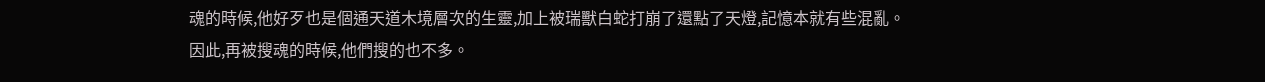魂的時候,他好歹也是個通天道木境層次的生靈,加上被瑞獸白蛇打崩了還點了天燈,記憶本就有些混亂。
因此,再被搜魂的時候,他們搜的也不多。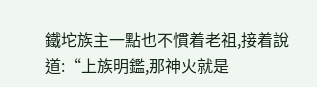鐵坨族主一點也不慣着老祖,接着說道:“上族明鑑,那神火就是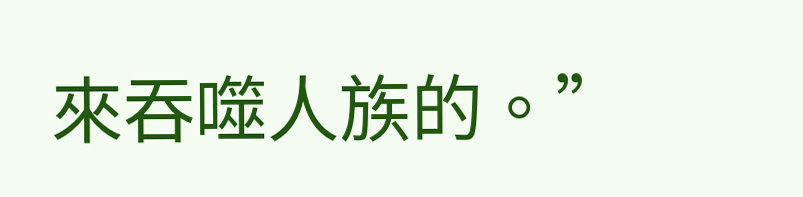來吞噬人族的。”